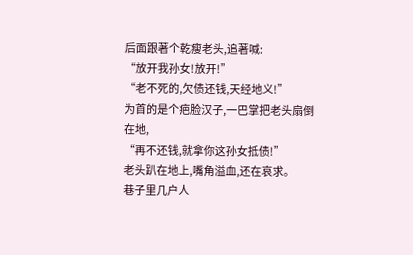后面跟著个乾瘦老头,追著喊:
“放开我孙女!放开!”
“老不死的,欠债还钱,天经地义!”
为首的是个疤脸汉子,一巴掌把老头扇倒在地,
“再不还钱,就拿你这孙女抵债!”
老头趴在地上,嘴角溢血,还在哀求。
巷子里几户人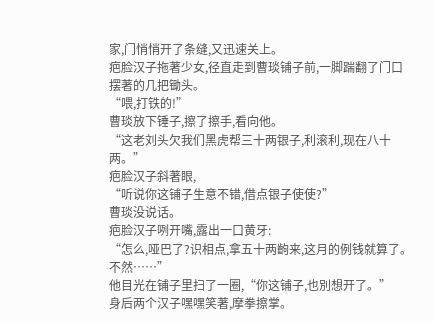家,门悄悄开了条缝,又迅速关上。
疤脸汉子拖著少女,径直走到曹琰铺子前,一脚踹翻了门口摆著的几把锄头。
“喂,打铁的!”
曹琰放下锤子,擦了擦手,看向他。
“这老刘头欠我们黑虎帮三十两银子,利滚利,现在八十两。”
疤脸汉子斜著眼,
“听说你这铺子生意不错,借点银子使使?”
曹琰没说话。
疤脸汉子咧开嘴,露出一口黄牙:
“怎么,哑巴了?识相点,拿五十两齣来,这月的例钱就算了。不然……”
他目光在铺子里扫了一圈,“你这铺子,也別想开了。”
身后两个汉子嘿嘿笑著,摩拳擦掌。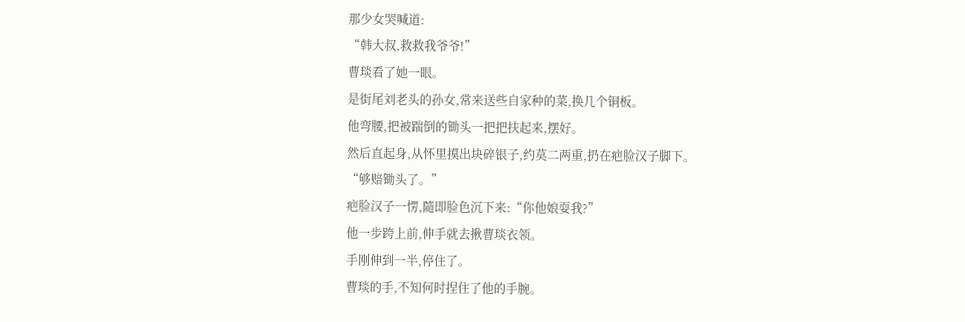那少女哭喊道:
“韩大叔,救救我爷爷!”
曹琰看了她一眼。
是街尾刘老头的孙女,常来送些自家种的菜,换几个铜板。
他弯腰,把被踹倒的锄头一把把扶起来,摆好。
然后直起身,从怀里摸出块碎银子,约莫二两重,扔在疤脸汉子脚下。
“够赔锄头了。”
疤脸汉子一愣,隨即脸色沉下来:“你他娘耍我?”
他一步跨上前,伸手就去揪曹琰衣领。
手刚伸到一半,停住了。
曹琰的手,不知何时捏住了他的手腕。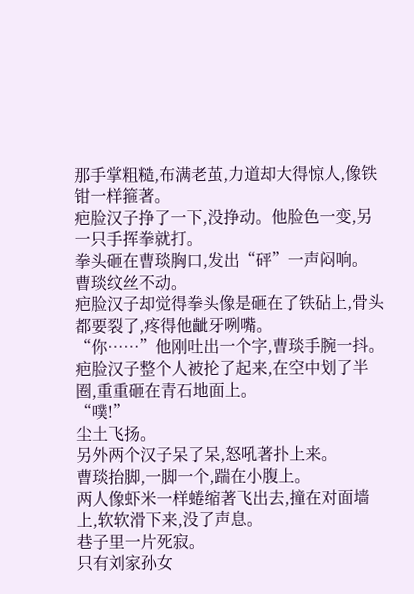那手掌粗糙,布满老茧,力道却大得惊人,像铁钳一样箍著。
疤脸汉子挣了一下,没挣动。他脸色一变,另一只手挥拳就打。
拳头砸在曹琰胸口,发出“砰”一声闷响。
曹琰纹丝不动。
疤脸汉子却觉得拳头像是砸在了铁砧上,骨头都要裂了,疼得他齜牙咧嘴。
“你……”他刚吐出一个字,曹琰手腕一抖。
疤脸汉子整个人被抡了起来,在空中划了半圈,重重砸在青石地面上。
“噗!”
尘土飞扬。
另外两个汉子呆了呆,怒吼著扑上来。
曹琰抬脚,一脚一个,踹在小腹上。
两人像虾米一样蜷缩著飞出去,撞在对面墙上,软软滑下来,没了声息。
巷子里一片死寂。
只有刘家孙女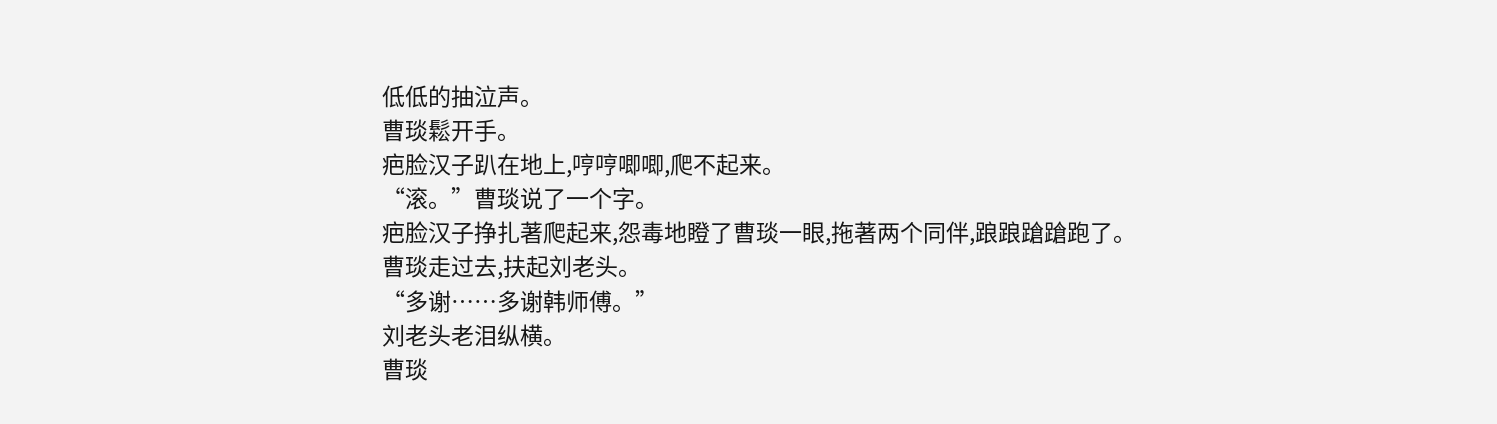低低的抽泣声。
曹琰鬆开手。
疤脸汉子趴在地上,哼哼唧唧,爬不起来。
“滚。”曹琰说了一个字。
疤脸汉子挣扎著爬起来,怨毒地瞪了曹琰一眼,拖著两个同伴,踉踉蹌蹌跑了。
曹琰走过去,扶起刘老头。
“多谢……多谢韩师傅。”
刘老头老泪纵横。
曹琰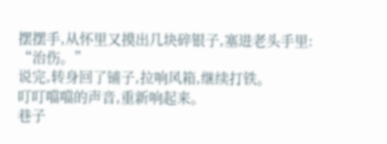摆摆手,从怀里又摸出几块碎银子,塞进老头手里:
“治伤。”
说完,转身回了铺子,拉响风箱,继续打铁。
叮叮噹噹的声音,重新响起来。
巷子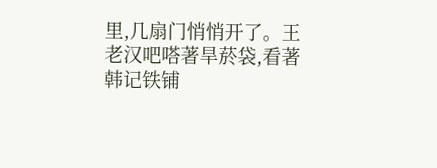里,几扇门悄悄开了。王老汉吧嗒著旱菸袋,看著韩记铁铺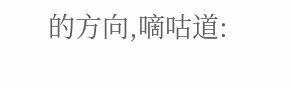的方向,嘀咕道: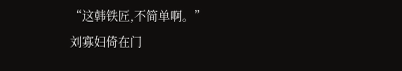“这韩铁匠,不简单啊。”
刘寡妇倚在门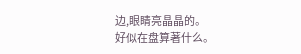边,眼睛亮晶晶的。
好似在盘算著什么。